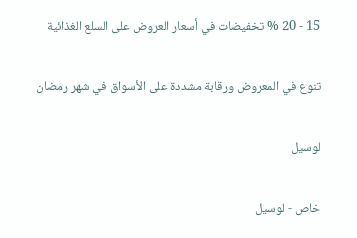15 - 20 % تخفيضات في أسعار العروض على السلع الغذائية

تنوع في المعروض ورقابة مشددة على الأسواق في شهر رمضان

لوسيل

خاص - لوسيل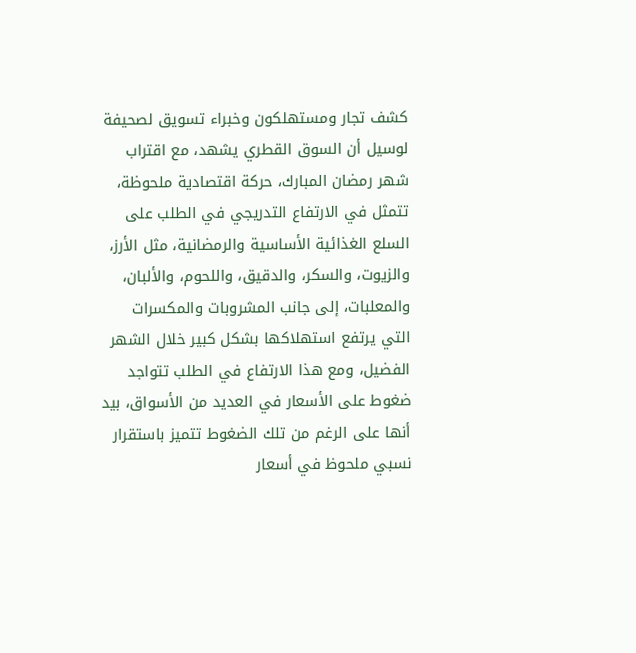كشف تجار ومستهلكون وخبراء تسويق لصحيفة لوسيل أن السوق القطري يشهد، مع اقتراب شهر رمضان المبارك، حركة اقتصادية ملحوظة، تتمثل في الارتفاع التدريجي في الطلب على السلع الغذائية الأساسية والرمضانية، مثل الأرز، والزيوت، والسكر، والدقيق، واللحوم، والألبان، والمعلبات، إلى جانب المشروبات والمكسرات التي يرتفع استهلاكها بشكل كبير خلال الشهر الفضيل، ومع هذا الارتفاع في الطلب تتواجد ضغوط على الأسعار في العديد من الأسواق، بيد أنها على الرغم من تلك الضغوط تتميز باستقرار نسبي ملحوظ في أسعار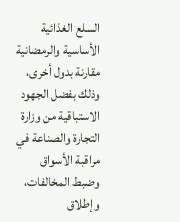السلع الغذائية الأساسية والرمضانية مقارنة بدول أخرى، وذلك بفضل الجهود الاستباقية من وزارة التجارة والصناعة في مراقبة الأسواق وضبط المخالفات، وإطلاق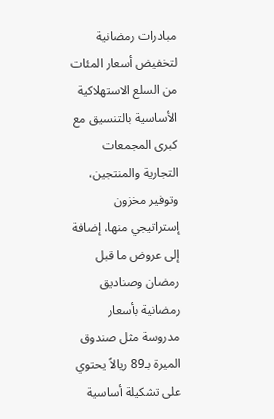مبادرات رمضانية لتخفيض أسعار المئات من السلع الاستهلاكية الأساسية بالتنسيق مع كبرى المجمعات التجارية والمنتجين، وتوفير مخزون إستراتيجي منها، إضافة إلى عروض ما قبل رمضان وصناديق رمضانية بأسعار مدروسة مثل صندوق الميرة بـ89 ريالاً يحتوي على تشكيلة أساسية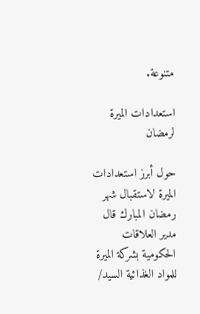متنوعة.

استعدادات الميرة لرمضان

حول أبرز استعدادات الميرة لاستقبال شهر رمضان المبارك قال مدير العلاقات الحكومية بشركة الميرة للمواد الغذائية السيد/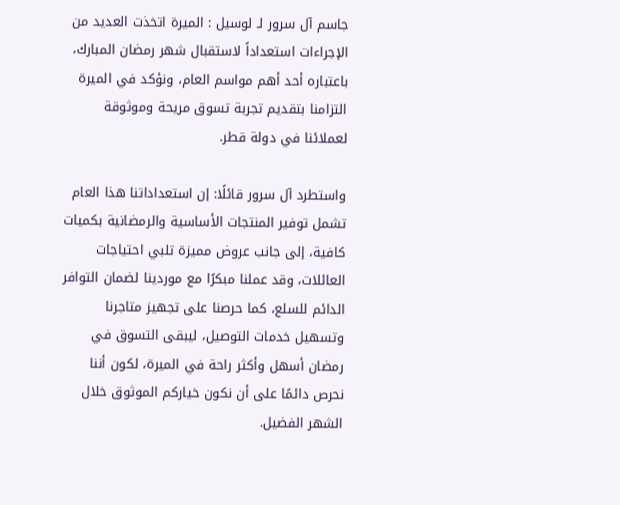جاسم آل سرور لـ لوسيل : الميرة اتخذت العديد من الإجراءات استعداداً لاستقبال شهر رمضان المبارك، باعتباره أحد أهم مواسم العام، ونؤكد في الميرة التزامنا بتقديم تجربة تسوق مريحة وموثوقة لعملائنا في دولة قطر.

واستطرد آل سرور قائلًا: إن استعداداتنا هذا العام تشمل توفير المنتجات الأساسية والرمضانية بكميات كافية، إلى جانب عروض مميزة تلبي احتياجات العائلات، وقد عملنا مبكرًا مع موردينا لضمان التوافر الدائم للسلع، كما حرصنا على تجهيز متاجرنا وتسهيل خدمات التوصيل، ليبقى التسوق في رمضان أسهل وأكثر راحة في الميرة، لكون أننا نحرص دائمًا على أن نكون خياركم الموثوق خلال الشهر الفضيل.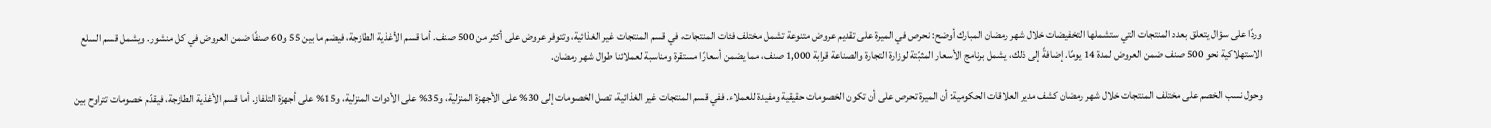وردًا على سؤال يتعلق بعدد المنتجات التي ستشملها التخفيضات خلال شهر رمضان المبارك أوضح: نحرص في الميرة على تقديم عروض متنوعة تشمل مختلف فئات المنتجات، في قسم المنتجات غير الغذائية، وتتوفر عروض على أكثر من 500 صنف. أما قسم الأغذية الطازجة، فيضم ما بين 55 و60 صنفًا ضمن العروض في كل منشور. ويشمل قسم السلع الاستهلاكية نحو 500 صنف ضمن العروض لمدة 14 يومًا. إضافةً إلى ذلك، يشمل برنامج الأسعار المثبّتة لوزارة التجارة والصناعة قرابة 1,000 صنف، مما يضمن أسعارًا مستقرة ومناسبة لعملائنا طوال شهر رمضان.

وحول نسب الخصم على مختلف المنتجات خلال شهر رمضان كشف مدير العلاقات الحكومية: أن الميرة تحرص على أن تكون الخصومات حقيقية ومفيدة للعملاء. ففي قسم المنتجات غير الغذائية، تصل الخصومات إلى 30% على الأجهزة المنزلية، و35% على الأدوات المنزلية، و15% على أجهزة التلفاز. أما قسم الأغذية الطازجة، فيقدّم خصومات تتراوح بين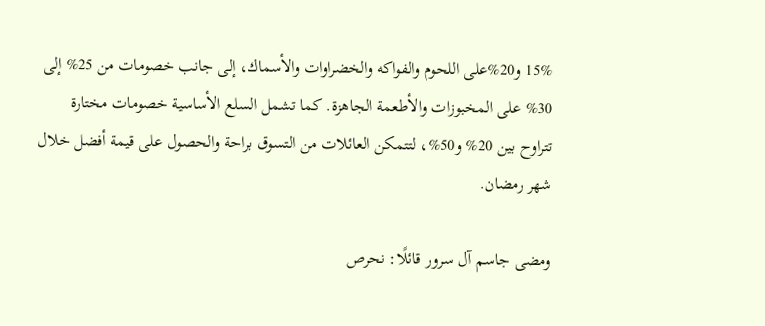15% و20%على اللحوم والفواكه والخضراوات والأسماك، إلى جانب خصومات من 25% إلى 30% على المخبوزات والأطعمة الجاهزة. كما تشمل السلع الأساسية خصومات مختارة تتراوح بين 20% و50%، لتتمكن العائلات من التسوق براحة والحصول على قيمة أفضل خلال شهر رمضان.

ومضى جاسم آل سرور قائلًا: نحرص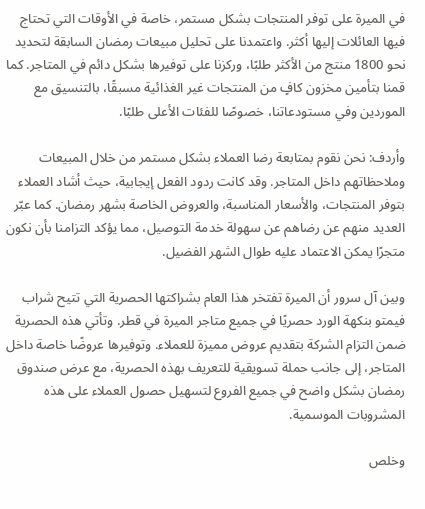في الميرة على توفر المنتجات بشكل مستمر، خاصة في الأوقات التي تحتاج فيها العائلات إليها أكثر. واعتمدنا على تحليل مبيعات رمضان السابقة لتحديد نحو 1800 منتج من الأكثر طلبًا، وركزنا على توفيرها بشكل دائم في المتاجر. كما قمنا بتأمين مخزون كافٍ من المنتجات غير الغذائية مسبقًا، بالتنسيق مع الموردين وفي مستودعاتنا، خصوصًا للفئات الأعلى طلبًا.

وأردف: نحن نقوم بمتابعة رضا العملاء بشكل مستمر من خلال المبيعات وملاحظاتهم داخل المتاجر. وقد كانت ردود الفعل إيجابية، حيث أشاد العملاء بتوفر المنتجات، والأسعار المناسبة، والعروض الخاصة بشهر رمضان. كما عبّر العديد منهم عن رضاهم عن سهولة خدمة التوصيل، مما يؤكد التزامنا بأن نكون متجرًا يمكن الاعتماد عليه طوال الشهر الفضيل.

وبين آل سرور أن الميرة تفتخر هذا العام بشراكتها الحصرية التي تتيح شراب فيمتو بنكهة الورد حصريًا في جميع متاجر الميرة في قطر. وتأتي هذه الحصرية ضمن التزام الشركة بتقديم عروض مميزة للعملاء. وتوفيرها عروضًا خاصة داخل المتاجر، إلى جانب حملة تسويقية للتعريف بهذه الحصرية، مع عرض صندوق رمضان بشكل واضح في جميع الفروع لتسهيل حصول العملاء على هذه المشروبات الموسمية.

وخلص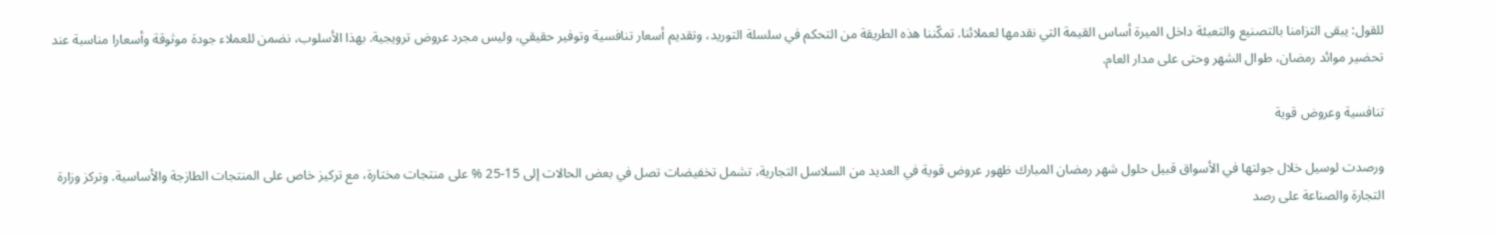للقول: يبقى التزامنا بالتصنيع والتعبئة داخل الميرة أساس القيمة التي نقدمها لعملائنا. تمكّننا هذه الطريقة من التحكم في سلسلة التوريد، وتقديم أسعار تنافسية وتوفير حقيقي، وليس مجرد عروض ترويجية. بهذا الأسلوب، نضمن للعملاء جودة موثوقة وأسعارا مناسبة عند تحضير موائد رمضان، طوال الشهر وحتى على مدار العام.

تنافسية وعروض قوية

ورصدت لوسيل خلال جولتها في الأسواق قبيل حلول شهر رمضان المبارك ظهور عروض قوية في العديد من السلاسل التجارية، تشمل تخفيضات تصل في بعض الحالات إلى 15-25 % على منتجات مختارة، مع تركيز خاص على المنتجات الطازجة والأساسية. وتركز وزارة التجارة والصناعة على رصد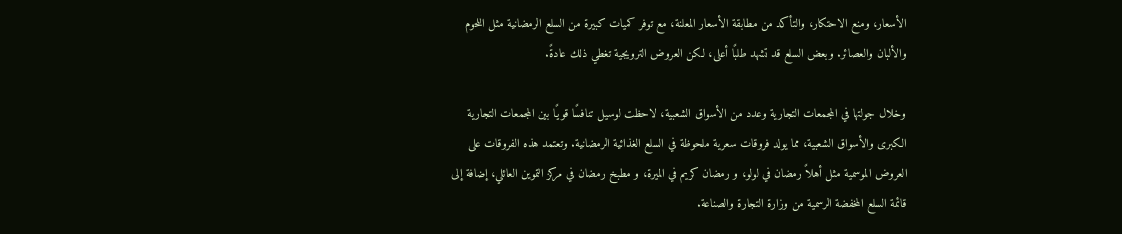الأسعار، ومنع الاحتكار، والتأكد من مطابقة الأسعار المعلنة، مع توفر كميات كبيرة من السلع الرمضانية مثل اللحوم والألبان والعصائر. وبعض السلع قد تشهد طلبًا أعلى، لكن العروض الترويجية تغطي ذلك عادةً.

وخلال جولتها في المجمعات التجارية وعدد من الأسواق الشعبية، لاحظت لوسيل تنافسًا قويًا بين المجمعات التجارية الكبرى والأسواق الشعبية، مما يولد فروقات سعرية ملحوظة في السلع الغذائية الرمضانية. وتعتمد هذه الفروقات على العروض الموسمية مثل أهلاً رمضان في لولو، و رمضان كريم في الميرة، و مطبخ رمضان في مركز التموين العائلي، إضافة إلى قائمة السلع المخفضة الرسمية من وزارة التجارة والصناعة.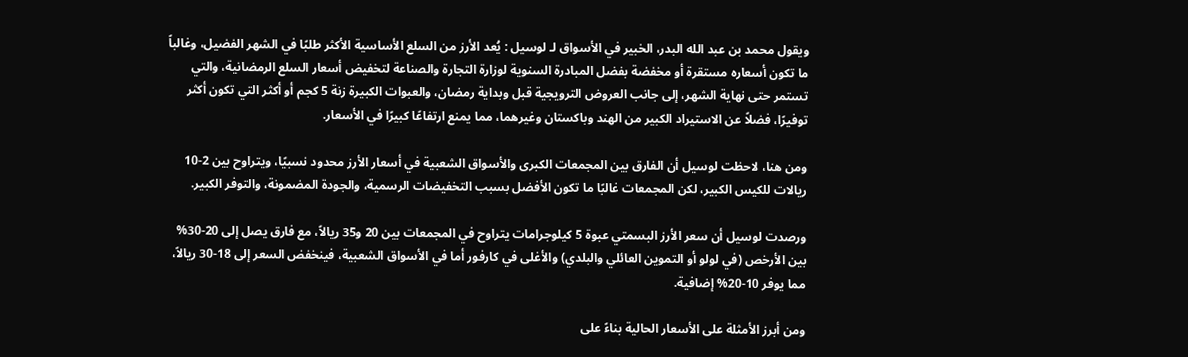ويقول محمد بن عبد الله البدر، الخبير في الأسواق لـ لوسيل : يُعد الأرز من السلع الأساسية الأكثر طلبًا في الشهر الفضيل، وغالباً ما تكون أسعاره مستقرة أو مخفضة بفضل المبادرة السنوية لوزارة التجارة والصناعة لتخفيض أسعار السلع الرمضانية، والتي تستمر حتى نهاية الشهر، إلى جانب العروض الترويجية قبل وبداية رمضان، والعبوات الكبيرة زنة 5 كجم أو أكثر التي تكون أكثر توفيرًا، فضلاً عن الاستيراد الكبير من الهند وباكستان وغيرهما، مما يمنع ارتفاعًا كبيرًا في الأسعار.

ومن هنا، لاحظت لوسيل أن الفارق بين المجمعات الكبرى والأسواق الشعبية في أسعار الأرز محدود نسبيًا، ويتراوح بين 2-10 ريالات للكيس الكبير، لكن المجمعات غالبًا ما تكون الأفضل بسبب التخفيضات الرسمية، والجودة المضمونة، والتوفر الكبير.

ورصدت لوسيل أن سعر الأرز البسمتي عبوة 5 كيلوجرامات يتراوح في المجمعات بين 20 و35 ريالاً، مع فارق يصل إلى 20-30% بين الأرخص (في لولو أو التموين العائلي والبلدي) والأغلى في كارفور أما في الأسواق الشعبية، فينخفض السعر إلى 18-30 ريالاً، مما يوفر 10-20% إضافية.

ومن أبرز الأمثلة على الأسعار الحالية بناءً على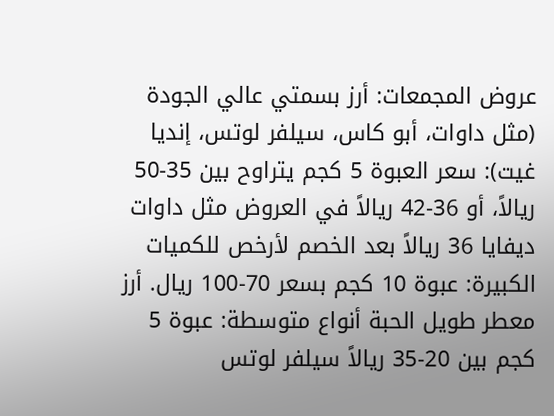عروض المجمعات: أرز بسمتي عالي الجودة (مثل داوات، أبو كاس، سيلفر لوتس، إنديا غيت): سعر العبوة 5 كجم يتراوح بين 35-50 ريالاً، أو 36-42 ريالاً في العروض مثل داوات ديفايا 36 ريالاً بعد الخصم لأرخص للكميات الكبيرة: عبوة 10 كجم بسعر 70-100 ريال. أرز معطر طويل الحبة أنواع متوسطة: عبوة 5 كجم بين 20-35 ريالاً سيلفر لوتس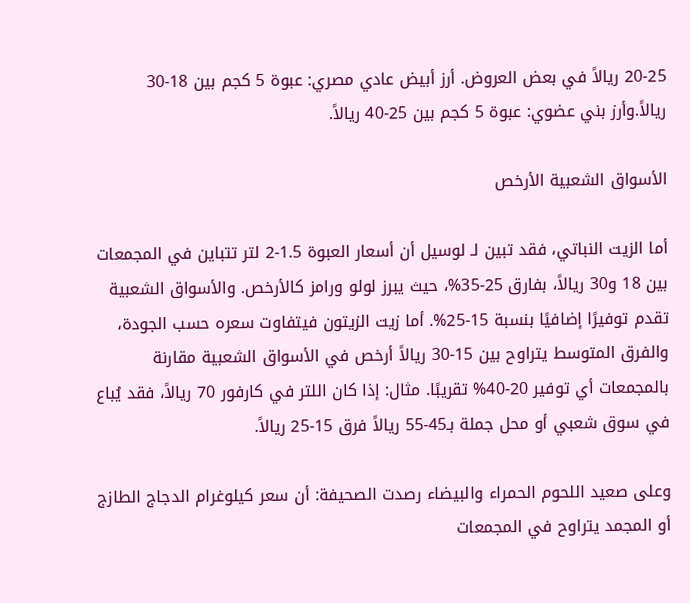20-25 ريالاً في بعض العروض. أرز أبيض عادي مصري: عبوة 5 كجم بين 18-30 ريالاً.وأرز بني عضوي: عبوة 5 كجم بين 25-40 ريالاً.

الأسواق الشعبية الأرخص

أما الزيت النباتي، فقد تبين لـ لوسيل أن أسعار العبوة 1.5-2 لتر تتباين في المجمعات بين 18 و30 ريالاً، بفارق 25-35%، حيث يبرز لولو ورامز كالأرخص. والأسواق الشعبية تقدم توفيرًا إضافيًا بنسبة 15-25%. أما زيت الزيتون فيتفاوت سعره حسب الجودة، والفرق المتوسط يتراوح بين 15-30 ريالاً أرخص في الأسواق الشعبية مقارنة بالمجمعات أي توفير 20-40% تقريبًا. مثال: إذا كان اللتر في كارفور 70 ريالاً، فقد يُباع في سوق شعبي أو محل جملة بـ45-55 ريالاً فرق 15-25 ريالاً.

وعلى صعيد اللحوم الحمراء والبيضاء رصدت الصحيفة: أن سعر كيلوغرام الدجاج الطازج أو المجمد يتراوح في المجمعات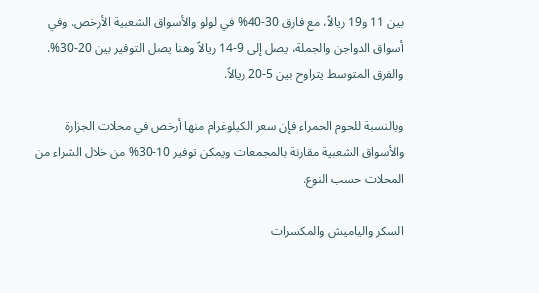بين 11 و19 ريالاً، مع فارق 30-40% في لولو والأسواق الشعبية الأرخص. وفي أسواق الدواجن والجملة، يصل إلى 9-14 ريالاً وهنا يصل التوفير بين 20-30%. والفرق المتوسط يتراوح بين 5-20 ريالاً.

وبالنسبة للحوم الحمراء فإن سعر الكيلوغرام منها أرخص في محلات الجزارة والأسواق الشعبية مقارنة بالمجمعات ويمكن توفير 10-30% من خلال الشراء من المحلات حسب النوع.

السكر والياميش والمكسرات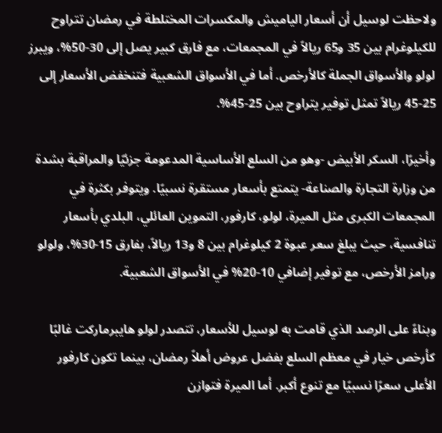ولاحظت لوسيل أن أسعار الياميش والمكسرات المختلطة في رمضان تتراوح للكيلوغرام بين 35 و65 ريالاً في المجمعات، مع فارق كبير يصل إلى 30-50%، ويبرز لولو والأسواق الجملة كالأرخص. أما في الأسواق الشعبية فتنخفض الأسعار إلى 25-45 ريالاً تمثل توفير يتراوح بين 25-45%.

وأخيرًا، السكر الأبيض -وهو من السلع الأساسية المدعومة جزئيًا والمراقبة بشدة من وزارة التجارة والصناعة- يتمتع بأسعار مستقرة نسبيًا. ويتوفر بكثرة في المجمعات الكبرى مثل الميرة، لولو، كارفور، التموين العائلي، البلدي بأسعار تنافسية، حيث يبلغ سعر عبوة 2 كيلوغرام بين 8 و13 ريالاً، بفارق 15-30%، ولولو ورامز الأرخص، مع توفير إضافي 10-20% في الأسواق الشعبية.

وبناءً على الرصد الذي قامت به لوسيل للأسعار، تتصدر لولو هايبرماركت غالبًا كأرخص خيار في معظم السلع بفضل عروض أهلاً رمضان، بينما تكون كارفور الأعلى سعرًا نسبيًا مع تنوع أكبر. أما الميرة فتوازن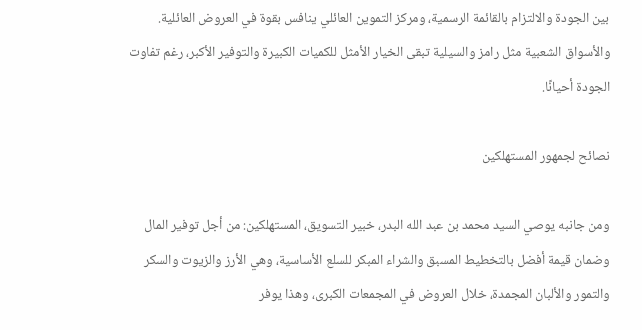بين الجودة والالتزام بالقائمة الرسمية، ومركز التموين العائلي ينافس بقوة في العروض العائلية. والأسواق الشعبية مثل رامز والسيلية تبقى الخيار الأمثل للكميات الكبيرة والتوفير الأكبر، رغم تفاوت الجودة أحيانًا.

نصائح لجمهور المستهلكين

ومن جانبه يوصي السيد محمد بن عبد الله البدر، خبير التسويق، المستهلكين: من أجل توفير المال وضمان قيمة أفضل بالتخطيط المسبق والشراء المبكر للسلع الأساسية، وهي الأرز والزيوت والسكر والتمور والألبان المجمدة، خلال العروض في المجمعات الكبرى، وهذا يوفر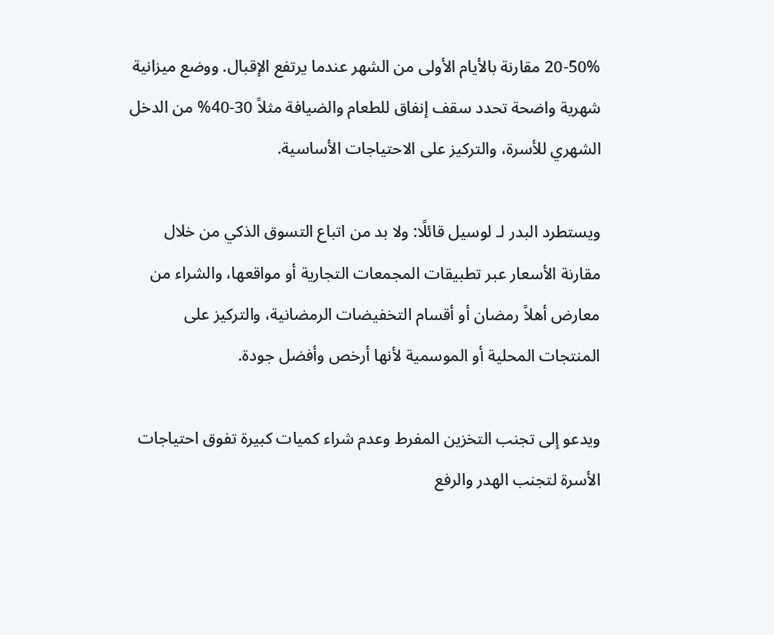20-50% مقارنة بالأيام الأولى من الشهر عندما يرتفع الإقبال. ووضع ميزانية شهرية واضحة تحدد سقف إنفاق للطعام والضيافة مثلاً 30-40% من الدخل الشهري للأسرة، والتركيز على الاحتياجات الأساسية.

ويستطرد البدر لـ لوسيل قائلًا: ولا بد من اتباع التسوق الذكي من خلال مقارنة الأسعار عبر تطبيقات المجمعات التجارية أو مواقعها، والشراء من معارض أهلاً رمضان أو أقسام التخفيضات الرمضانية، والتركيز على المنتجات المحلية أو الموسمية لأنها أرخص وأفضل جودة.

ويدعو إلى تجنب التخزين المفرط وعدم شراء كميات كبيرة تفوق احتياجات الأسرة لتجنب الهدر والرفع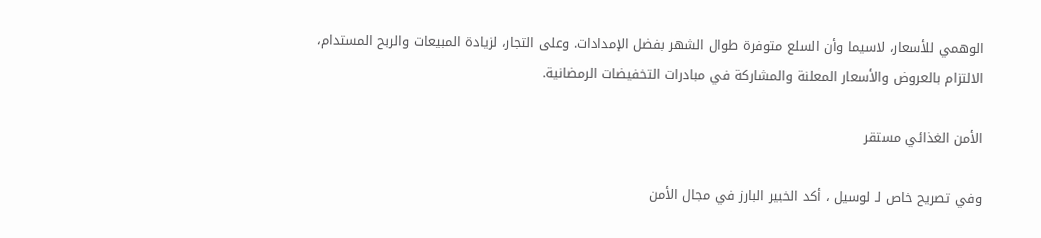الوهمي للأسعار، لاسيما وأن السلع متوفرة طوال الشهر بفضل الإمدادات. وعلى التجار، لزيادة المبيعات والربح المستدام، الالتزام بالعروض والأسعار المعلنة والمشاركة في مبادرات التخفيضات الرمضانية.

الأمن الغذائي مستقر

وفي تصريح خاص لـ لوسيل ، أكد الخبير البارز في مجال الأمن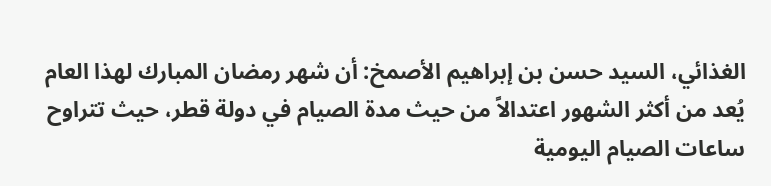الغذائي، السيد حسن بن إبراهيم الأصمخ: أن شهر رمضان المبارك لهذا العام يُعد من أكثر الشهور اعتدالاً من حيث مدة الصيام في دولة قطر، حيث تتراوح ساعات الصيام اليومية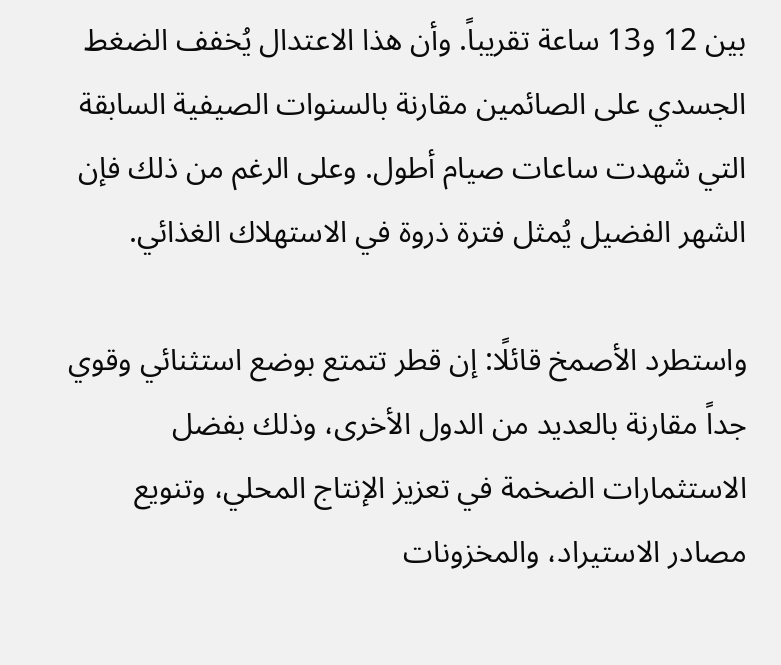بين 12 و13 ساعة تقريباً. وأن هذا الاعتدال يُخفف الضغط الجسدي على الصائمين مقارنة بالسنوات الصيفية السابقة التي شهدت ساعات صيام أطول. وعلى الرغم من ذلك فإن الشهر الفضيل يُمثل فترة ذروة في الاستهلاك الغذائي.

واستطرد الأصمخ قائلًا: إن قطر تتمتع بوضع استثنائي وقوي جداً مقارنة بالعديد من الدول الأخرى، وذلك بفضل الاستثمارات الضخمة في تعزيز الإنتاج المحلي، وتنويع مصادر الاستيراد، والمخزونات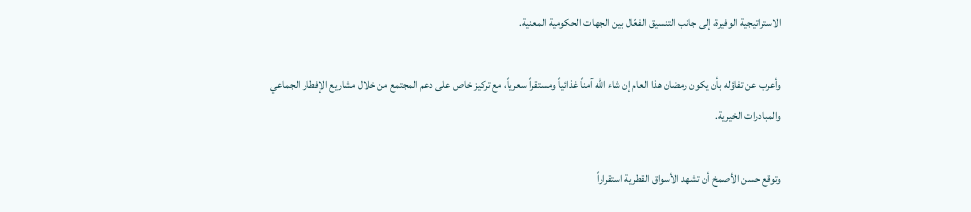الاستراتيجية الوفيرة، إلى جانب التنسيق الفعّال بين الجهات الحكومية المعنية.

وأعرب عن تفاؤله بأن يكون رمضان هذا العام إن شاء الله آمناً غذائياً ومستقراً سعرياً، مع تركيز خاص على دعم المجتمع من خلال مشاريع الإفطار الجماعي والمبادرات الخيرية.

وتوقع حسن الأصمخ أن تشهد الأسواق القطرية استقراراً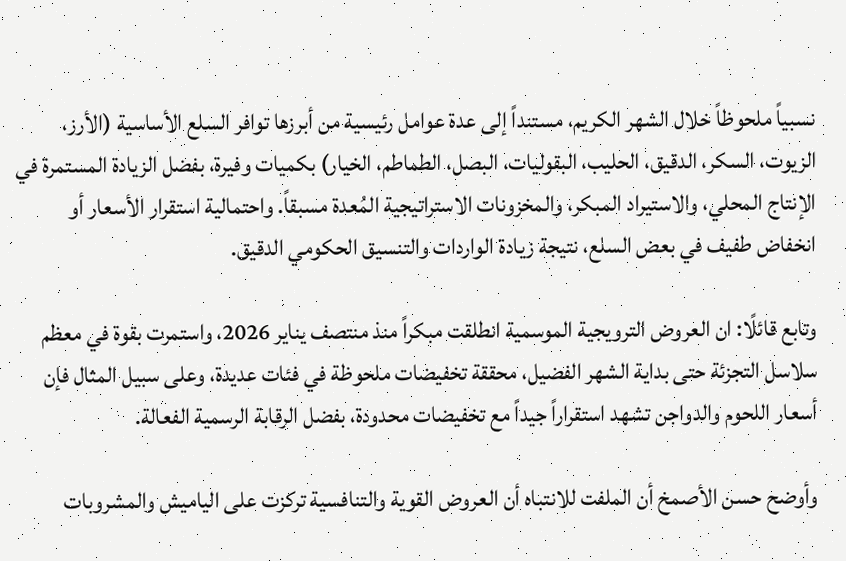نسبياً ملحوظاً خلال الشهر الكريم، مستنداً إلى عدة عوامل رئيسية من أبرزها توافر السلع الأساسية (الأرز، الزيوت، السكر، الدقيق، الحليب، البقوليات، البصل، الطماطم، الخيار) بكميات وفيرة، بفضل الزيادة المستمرة في الإنتاج المحلي، والاستيراد المبكر، والمخزونات الاستراتيجية المُعدة مسبقاً. واحتمالية استقرار الأسعار أو انخفاض طفيف في بعض السلع، نتيجة زيادة الواردات والتنسيق الحكومي الدقيق.

وتابع قائلًا: ان العروض الترويجية الموسمية انطلقت مبكراً منذ منتصف يناير 2026، واستمرت بقوة في معظم سلاسل التجزئة حتى بداية الشهر الفضيل، محققة تخفيضات ملحوظة في فئات عديدة، وعلى سبيل المثال فإن أسعار اللحوم والدواجن تشهد استقراراً جيداً مع تخفيضات محدودة، بفضل الرقابة الرسمية الفعالة.

وأوضح حسن الأصمخ أن الملفت للانتباه أن العروض القوية والتنافسية تركزت على الياميش والمشروبات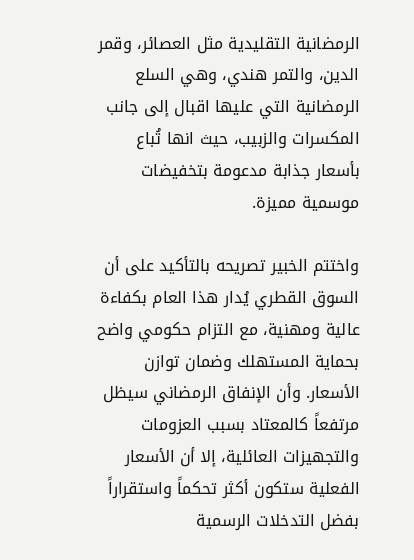الرمضانية التقليدية مثل العصائر، وقمر الدين، والتمر هندي، وهي السلع الرمضانية التي عليها اقبال إلى جانب المكسرات والزبيب، حيث انها تُباع بأسعار جذابة مدعومة بتخفيضات موسمية مميزة.

واختتم الخبير تصريحه بالتأكيد على أن السوق القطري يُدار هذا العام بكفاءة عالية ومهنية، مع التزام حكومي واضح بحماية المستهلك وضمان توازن الأسعار. وأن الإنفاق الرمضاني سيظل مرتفعاً كالمعتاد بسبب العزومات والتجهيزات العائلية، إلا أن الأسعار الفعلية ستكون أكثر تحكماً واستقراراً بفضل التدخلات الرسمية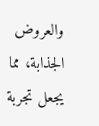والعروض الجذابة، مما يجعل تجربة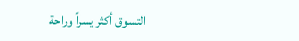التسوق أكثر يسراً وراحة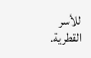للأسر القطرية.